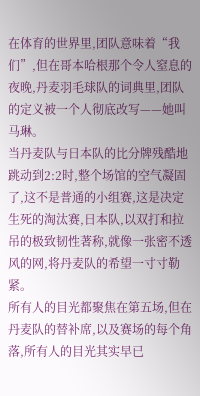在体育的世界里,团队意味着“我们”,但在哥本哈根那个令人窒息的夜晚,丹麦羽毛球队的词典里,团队的定义被一个人彻底改写——她叫马琳。
当丹麦队与日本队的比分牌残酷地跳动到2:2时,整个场馆的空气凝固了,这不是普通的小组赛,这是决定生死的淘汰赛,日本队,以双打和拉吊的极致韧性著称,就像一张密不透风的网,将丹麦队的希望一寸寸勒紧。
所有人的目光都聚焦在第五场,但在丹麦队的替补席,以及赛场的每个角落,所有人的目光其实早已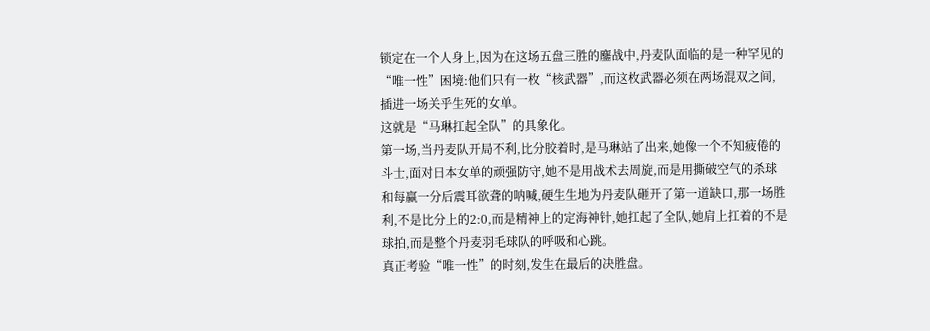锁定在一个人身上,因为在这场五盘三胜的鏖战中,丹麦队面临的是一种罕见的“唯一性”困境:他们只有一枚“核武器”,而这枚武器必须在两场混双之间,插进一场关乎生死的女单。
这就是“马琳扛起全队”的具象化。
第一场,当丹麦队开局不利,比分胶着时,是马琳站了出来,她像一个不知疲倦的斗士,面对日本女单的顽强防守,她不是用战术去周旋,而是用撕破空气的杀球和每赢一分后震耳欲聋的呐喊,硬生生地为丹麦队砸开了第一道缺口,那一场胜利,不是比分上的2:0,而是精神上的定海神针,她扛起了全队,她肩上扛着的不是球拍,而是整个丹麦羽毛球队的呼吸和心跳。
真正考验“唯一性”的时刻,发生在最后的决胜盘。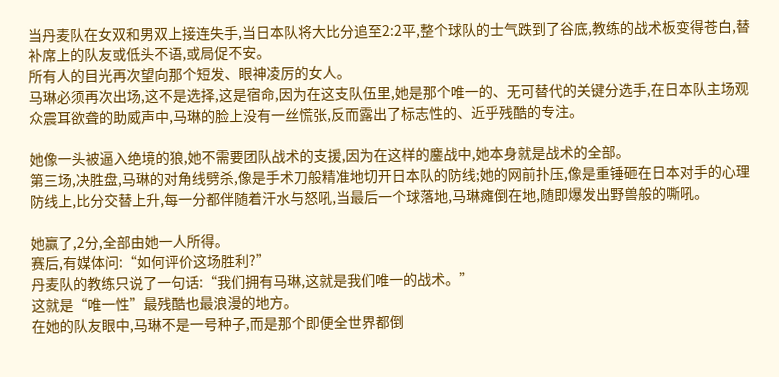当丹麦队在女双和男双上接连失手,当日本队将大比分追至2:2平,整个球队的士气跌到了谷底,教练的战术板变得苍白,替补席上的队友或低头不语,或局促不安。
所有人的目光再次望向那个短发、眼神凌厉的女人。
马琳必须再次出场,这不是选择,这是宿命,因为在这支队伍里,她是那个唯一的、无可替代的关键分选手,在日本队主场观众震耳欲聋的助威声中,马琳的脸上没有一丝慌张,反而露出了标志性的、近乎残酷的专注。

她像一头被逼入绝境的狼,她不需要团队战术的支援,因为在这样的鏖战中,她本身就是战术的全部。
第三场,决胜盘,马琳的对角线劈杀,像是手术刀般精准地切开日本队的防线;她的网前扑压,像是重锤砸在日本对手的心理防线上,比分交替上升,每一分都伴随着汗水与怒吼,当最后一个球落地,马琳瘫倒在地,随即爆发出野兽般的嘶吼。

她赢了,2分,全部由她一人所得。
赛后,有媒体问:“如何评价这场胜利?”
丹麦队的教练只说了一句话:“我们拥有马琳,这就是我们唯一的战术。”
这就是“唯一性”最残酷也最浪漫的地方。
在她的队友眼中,马琳不是一号种子,而是那个即便全世界都倒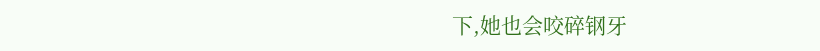下,她也会咬碎钢牙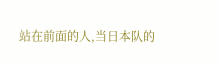站在前面的人,当日本队的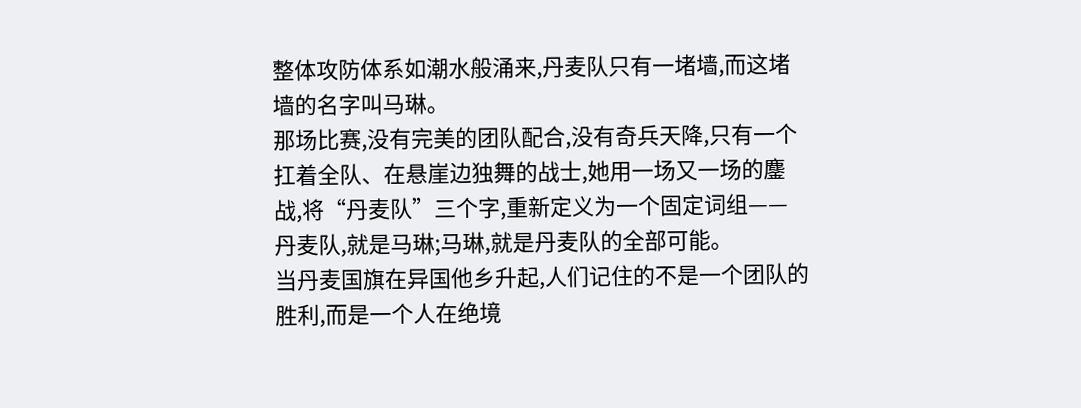整体攻防体系如潮水般涌来,丹麦队只有一堵墙,而这堵墙的名字叫马琳。
那场比赛,没有完美的团队配合,没有奇兵天降,只有一个扛着全队、在悬崖边独舞的战士,她用一场又一场的鏖战,将“丹麦队”三个字,重新定义为一个固定词组——丹麦队,就是马琳;马琳,就是丹麦队的全部可能。
当丹麦国旗在异国他乡升起,人们记住的不是一个团队的胜利,而是一个人在绝境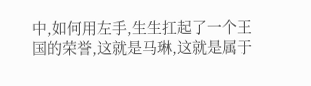中,如何用左手,生生扛起了一个王国的荣誉,这就是马琳,这就是属于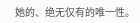她的、绝无仅有的唯一性。